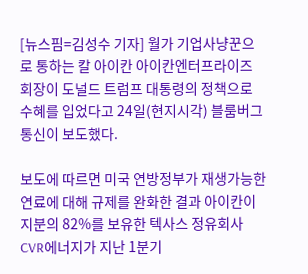[뉴스핌=김성수 기자] 월가 기업사냥꾼으로 통하는 칼 아이칸 아이칸엔터프라이즈 회장이 도널드 트럼프 대통령의 정책으로 수혜를 입었다고 24일(현지시각) 블룸버그통신이 보도했다.

보도에 따르면 미국 연방정부가 재생가능한 연료에 대해 규제를 완화한 결과 아이칸이 지분의 82%를 보유한 텍사스 정유회사 CVR에너지가 지난 1분기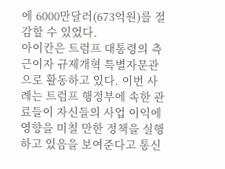에 6000만달러(673억원)를 절감할 수 있었다.
아이칸은 트럼프 대통령의 측근이자 규제개혁 특별자문관으로 활동하고 있다. 이번 사례는 트럼프 행정부에 속한 관료들이 자신들의 사업 이익에 영향을 미칠 만한 정책을 실행하고 있음을 보여준다고 통신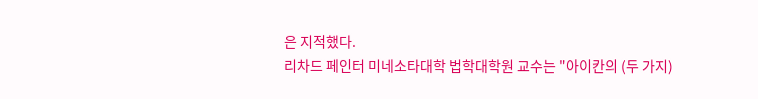은 지적했다.
리차드 페인터 미네소타대학 법학대학원 교수는 "아이칸의 (두 가지)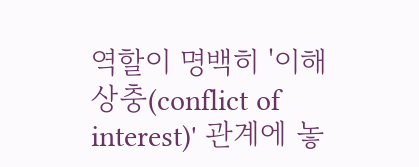역할이 명백히 '이해상충(conflict of interest)' 관계에 놓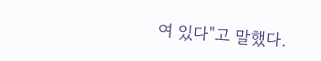여 있다"고 말했다.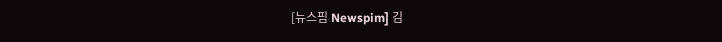[뉴스핌 Newspim] 김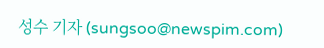성수 기자 (sungsoo@newspim.com)